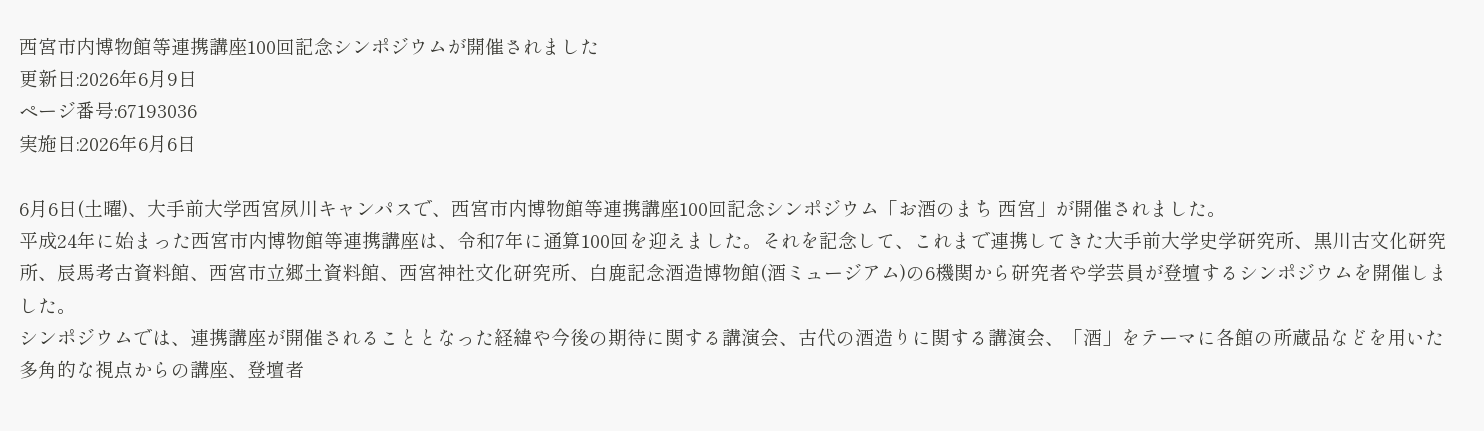西宮市内博物館等連携講座100回記念シンポジウムが開催されました
更新日:2026年6月9日
ページ番号:67193036
実施日:2026年6月6日

6月6日(土曜)、大手前大学西宮夙川キャンパスで、西宮市内博物館等連携講座100回記念シンポジウム「お酒のまち 西宮」が開催されました。
平成24年に始まった西宮市内博物館等連携講座は、令和7年に通算100回を迎えました。それを記念して、これまで連携してきた大手前大学史学研究所、黒川古文化研究所、辰馬考古資料館、西宮市立郷土資料館、西宮神社文化研究所、白鹿記念酒造博物館(酒ミュージアム)の6機関から研究者や学芸員が登壇するシンポジウムを開催しました。
シンポジウムでは、連携講座が開催されることとなった経緯や今後の期待に関する講演会、古代の酒造りに関する講演会、「酒」をテーマに各館の所蔵品などを用いた多角的な視点からの講座、登壇者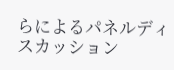らによるパネルディスカッション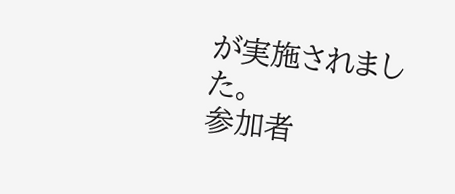が実施されました。
参加者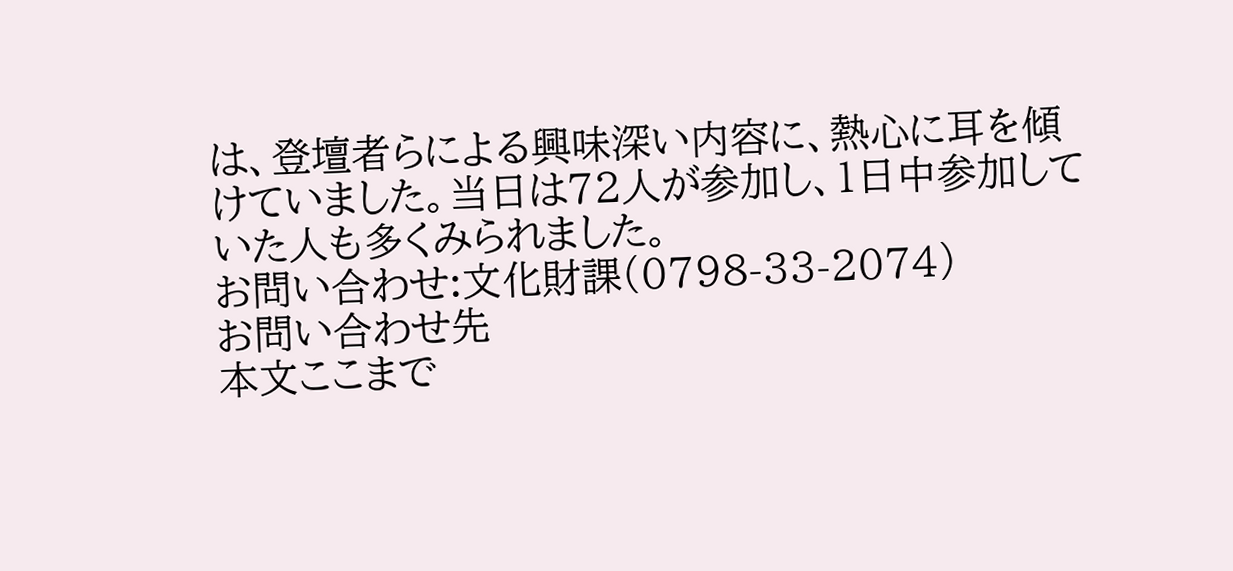は、登壇者らによる興味深い内容に、熱心に耳を傾けていました。当日は72人が参加し、1日中参加していた人も多くみられました。
お問い合わせ:文化財課(0798-33-2074)
お問い合わせ先
本文ここまで